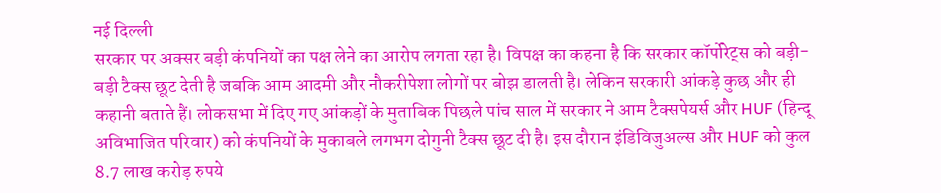नई दिल्ली
सरकार पर अक्सर बड़ी कंपनियों का पक्ष लेने का आरोप लगता रहा है। विपक्ष का कहना है कि सरकार कॉर्पोरेट्स को बड़ी-बड़ी टैक्स छूट देती है जबकि आम आदमी और नौकरीपेशा लोगों पर बोझ डालती है। लेकिन सरकारी आंकड़े कुछ और ही कहानी बताते हैं। लोकसभा में दिए गए आंकड़ों के मुताबिक पिछले पांच साल में सरकार ने आम टैक्सपेयर्स और HUF (हिन्दू अविभाजित परिवार) को कंपनियों के मुकाबले लगभग दोगुनी टैक्स छूट दी है। इस दौरान इंडिविजुअल्स और HUF को कुल 8.7 लाख करोड़ रुपये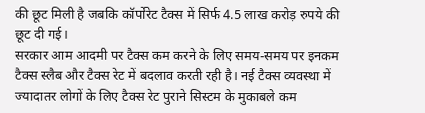की छूट मिली है जबकि कॉर्पोरेट टैक्स में सिर्फ 4.5 लाख करोड़ रुपये की छूट दी गई।
सरकार आम आदमी पर टैक्स कम करने के लिए समय-समय पर इनकम टैक्स स्लैब और टैक्स रेट में बदलाव करती रही है। नई टैक्स व्यवस्था में ज्यादातर लोगों के लिए टैक्स रेट पुराने सिस्टम के मुकाबले कम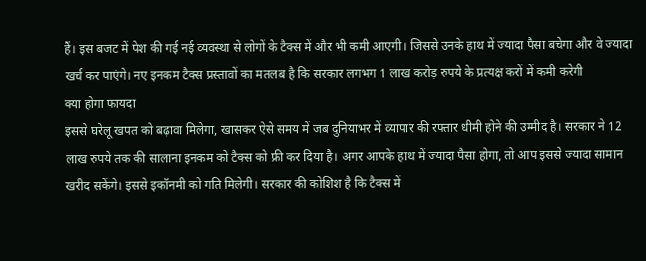हैं। इस बजट में पेश की गई नई व्यवस्था से लोगों के टैक्स में और भी कमी आएगी। जिससे उनके हाथ में ज्यादा पैसा बचेगा और वे ज्यादा खर्च कर पाएंगे। नए इनकम टैक्स प्रस्तावों का मतलब है कि सरकार लगभग 1 लाख करोड़ रुपये के प्रत्यक्ष करों में कमी करेगी
क्या होगा फायदा
इससे घरेलू खपत को बढ़ावा मिलेगा, खासकर ऐसे समय में जब दुनियाभर में व्यापार की रफ्तार धीमी होने की उम्मीद है। सरकार ने 12 लाख रुपये तक की सालाना इनकम को टैक्स को फ्री कर दिया है। अगर आपके हाथ में ज्यादा पैसा होगा, तो आप इससे ज्यादा सामान खरीद सकेंगे। इससे इकॉनमी को गति मिलेगी। सरकार की कोशिश है कि टैक्स में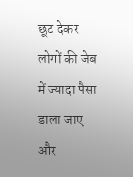छूट देकर लोगों की जेब में ज्यादा पैसा डाला जाए और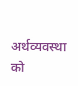अर्थव्यवस्था को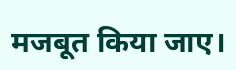मजबूत किया जाए।